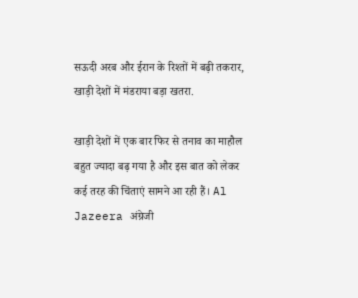सऊदी अरब और ईरान के रिश्तों में बढ़ी तकरार, खाड़ी देशों में मंडराया बड़ा खतरा.

खाड़ी देशों में एक बार फिर से तनाव का माहौल बहुत ज्यादा बढ़ गया है और इस बात को लेकर कई तरह की चिंताएं सामने आ रही हैं। Al Jazeera अंग्रेजी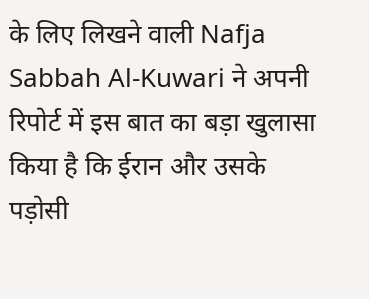के लिए लिखने वाली Nafja Sabbah Al-Kuwari ने अपनी रिपोर्ट में इस बात का बड़ा खुलासा किया है कि ईरान और उसके पड़ोसी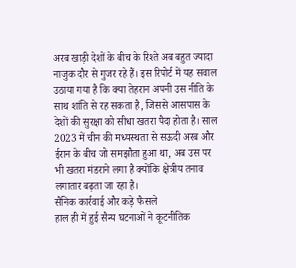अरब खाड़ी देशों के बीच के रिश्ते अब बहुत ज्यादा नाजुक दौर से गुजर रहे हैं। इस रिपोर्ट में यह सवाल उठाया गया है कि क्या तेहरान अपनी उस नीति के साथ शांति से रह सकता है, जिससे आसपास के देशों की सुरक्षा को सीधा खतरा पैदा होता है। साल 2023 में चीन की मध्यस्थता से सऊदी अरब और ईरान के बीच जो समझौता हुआ था, अब उस पर भी खतरा मंडराने लगा है क्योंकि क्षेत्रीय तनाव लगातार बढ़ता जा रहा है।
सैनिक कार्रवाई और कड़े फैसले
हाल ही में हुई सैन्य घटनाओं ने कूटनीतिक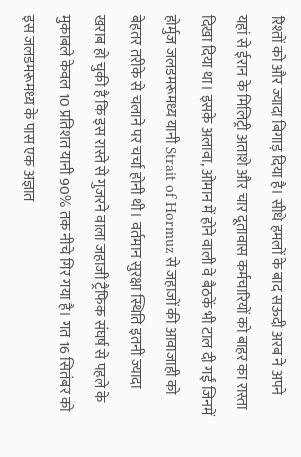रिश्तों को और ज्यादा बिगाड़ दिया है। सीधे हमलों के बाद सऊदी अरब ने अपने यहां से ईरान के मिलिट्री अताशे और चार दूतावास कर्मचारियों को बाहर का रास्ता दिखा दिया था। इसके अलावा, ओमान में होने वाली वे बैठकें भी टाल दी गईं जिनमें होर्मुज जलडमरूमध्य यानी Strait of Hormuz से जहाजों की आवाजाही को बेहतर तरीके से चलाने पर चर्चा होनी थी। वर्तमान सुरक्षा स्थिति इतनी ज्यादा खराब हो चुकी है कि इस रास्ते से गुजरने वाला जहाजी ट्रैफिक संघर्ष से पहले के मुकाबले केवल 10 प्रतिशत यानी 90% तक नीचे गिर गया है। गत 16 सितंबर को इस जलडमरूमध्य के पास एक अज्ञात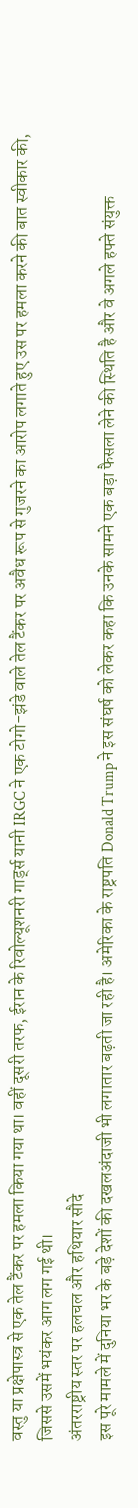वस्तु या प्रक्षेपास्त्र से एक तेल टैंकर पर हमला किया गया था। वहीं दूसरी तरफ, ईरान के रिवोल्यूशनरी गार्ड्स यानी IRGC ने एक टोगो-झंडे वाले तेल टैंकर पर अवैध रूप से गुजरने का आरोप लगाते हुए उस पर हमला करने की बात स्वीकार की, जिससे उसमें भयंकर आग लग गई थी।
अंतरराष्ट्रीय स्तर पर हलचल और हथियार सौदे
इस पूरे मामले में दुनिया भर के बड़े देशों की दखलअंदाजी भी लगातार बढ़ती जा रही है। अमेरिका के राष्ट्रपति Donald Trump ने इस संघर्ष को लेकर कहा कि उनके सामने एक बड़ा फैसला लेने की स्थिति है और वे अगले हफ्ते संयुक्त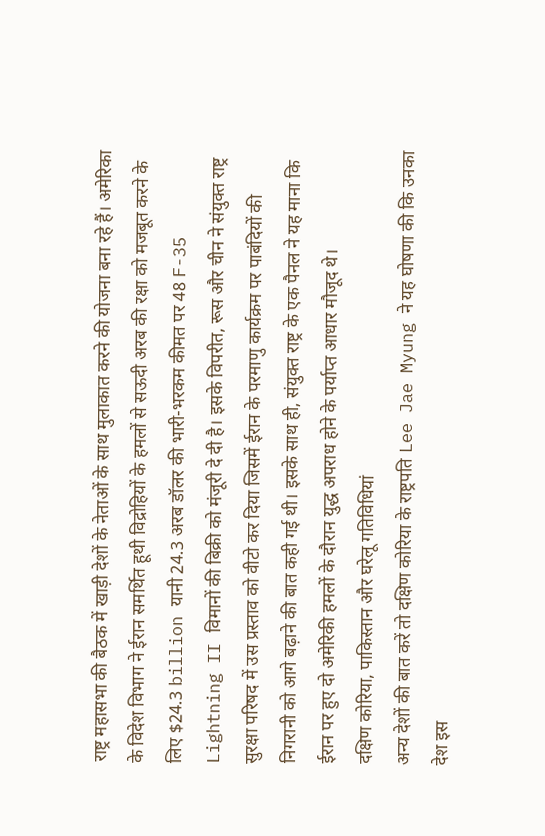राष्ट्र महासभा की बैठक में खाड़ी देशों के नेताओं के साथ मुलाकात करने की योजना बना रहे हैं। अमेरिका के विदेश विभाग ने ईरान समर्थित हूथी विद्रोहियों के हमलों से सऊदी अरब की रक्षा को मजबूत करने के लिए $24.3 billion यानी 24.3 अरब डॉलर की भारी-भरकम कीमत पर 48 F-35 Lightning II विमानों की बिक्री को मंजूरी दे दी है। इसके विपरीत, रूस और चीन ने संयुक्त राष्ट्र सुरक्षा परिषद में उस प्रस्ताव को वीटो कर दिया जिसमें ईरान के परमाणु कार्यक्रम पर पाबंदियों की निगरानी को आगे बढ़ाने की बात कही गई थी। इसके साथ ही, संयुक्त राष्ट्र के एक पैनल ने यह माना कि ईरान पर हुए दो अमेरिकी हमलों के दौरान युद्ध अपराध होने के पर्याप्त आधार मौजूद थे।
दक्षिण कोरिया, पाकिस्तान और घरेलू गतिविधियां
अन्य देशों की बात करें तो दक्षिण कोरिया के राष्ट्रपति Lee Jae Myung ने यह घोषणा की कि उनका देश इस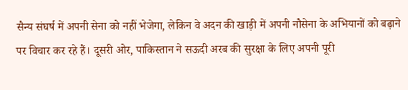सैन्य संघर्ष में अपनी सेना को नहीं भेजेगा, लेकिन वे अदन की खाड़ी में अपनी नौसेना के अभियानों को बढ़ाने पर विचार कर रहे हैं। दूसरी ओर, पाकिस्तान ने सऊदी अरब की सुरक्षा के लिए अपनी पूरी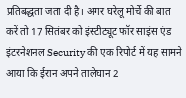प्रतिबद्धता जता दी है। अगर घरेलू मोर्चे की बात करें तो 17 सितंबर को इंस्टीट्यूट फॉर साइंस एंड इंटरनेशनल Security की एक रिपोर्ट में यह सामने आया कि ईरान अपने तालेघान 2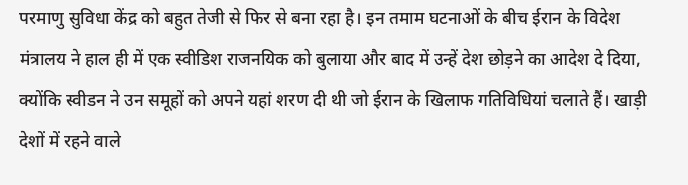परमाणु सुविधा केंद्र को बहुत तेजी से फिर से बना रहा है। इन तमाम घटनाओं के बीच ईरान के विदेश मंत्रालय ने हाल ही में एक स्वीडिश राजनयिक को बुलाया और बाद में उन्हें देश छोड़ने का आदेश दे दिया, क्योंकि स्वीडन ने उन समूहों को अपने यहां शरण दी थी जो ईरान के खिलाफ गतिविधियां चलाते हैं। खाड़ी देशों में रहने वाले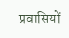प्रवासियों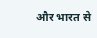और भारत से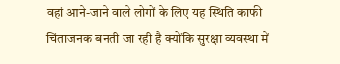वहां आने-जाने वाले लोगों के लिए यह स्थिति काफी चिंताजनक बनती जा रही है क्योंकि सुरक्षा व्यवस्था में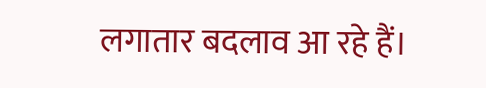लगातार बदलाव आ रहे हैं।